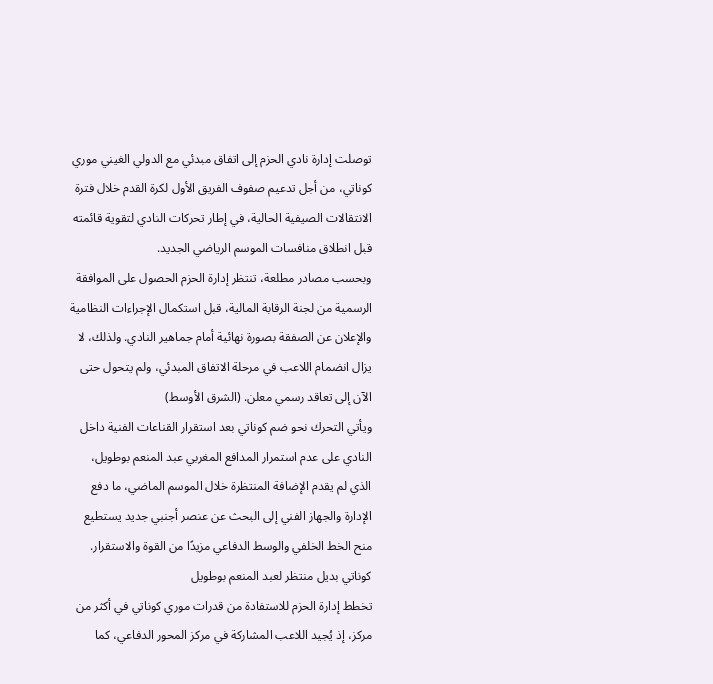توصلت إدارة نادي الحزم إلى اتفاق مبدئي مع الدولي الغيني موري كوناتي، من أجل تدعيم صفوف الفريق الأول لكرة القدم خلال فترة الانتقالات الصيفية الحالية، في إطار تحركات النادي لتقوية قائمته قبل انطلاق منافسات الموسم الرياضي الجديد.
وبحسب مصادر مطلعة، تنتظر إدارة الحزم الحصول على الموافقة الرسمية من لجنة الرقابة المالية، قبل استكمال الإجراءات النظامية والإعلان عن الصفقة بصورة نهائية أمام جماهير النادي. ولذلك، لا يزال انضمام اللاعب في مرحلة الاتفاق المبدئي، ولم يتحول حتى الآن إلى تعاقد رسمي معلن. (الشرق الأوسط)
ويأتي التحرك نحو ضم كوناتي بعد استقرار القناعات الفنية داخل النادي على عدم استمرار المدافع المغربي عبد المنعم بوطويل، الذي لم يقدم الإضافة المنتظرة خلال الموسم الماضي، ما دفع الإدارة والجهاز الفني إلى البحث عن عنصر أجنبي جديد يستطيع منح الخط الخلفي والوسط الدفاعي مزيدًا من القوة والاستقرار.
كوناتي بديل منتظر لعبد المنعم بوطويل
تخطط إدارة الحزم للاستفادة من قدرات موري كوناتي في أكثر من مركز، إذ يُجيد اللاعب المشاركة في مركز المحور الدفاعي، كما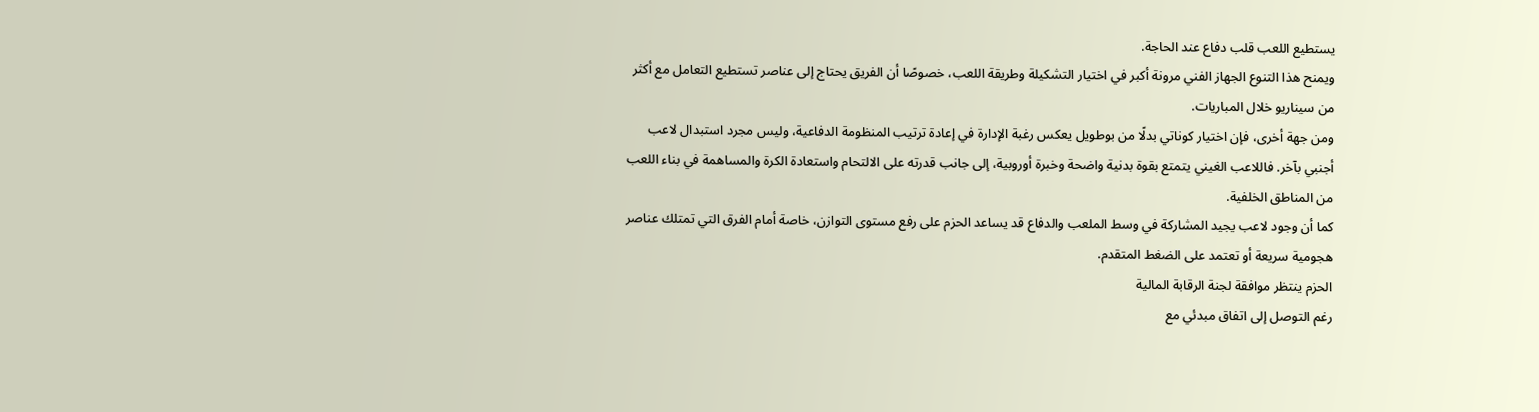يستطيع اللعب قلب دفاع عند الحاجة.
ويمنح هذا التنوع الجهاز الفني مرونة أكبر في اختيار التشكيلة وطريقة اللعب، خصوصًا أن الفريق يحتاج إلى عناصر تستطيع التعامل مع أكثر من سيناريو خلال المباريات.
ومن جهة أخرى، فإن اختيار كوناتي بدلًا من بوطويل يعكس رغبة الإدارة في إعادة ترتيب المنظومة الدفاعية، وليس مجرد استبدال لاعب أجنبي بآخر. فاللاعب الغيني يتمتع بقوة بدنية واضحة وخبرة أوروبية، إلى جانب قدرته على الالتحام واستعادة الكرة والمساهمة في بناء اللعب من المناطق الخلفية.
كما أن وجود لاعب يجيد المشاركة في وسط الملعب والدفاع قد يساعد الحزم على رفع مستوى التوازن، خاصة أمام الفرق التي تمتلك عناصر هجومية سريعة أو تعتمد على الضغط المتقدم.
الحزم ينتظر موافقة لجنة الرقابة المالية
رغم التوصل إلى اتفاق مبدئي مع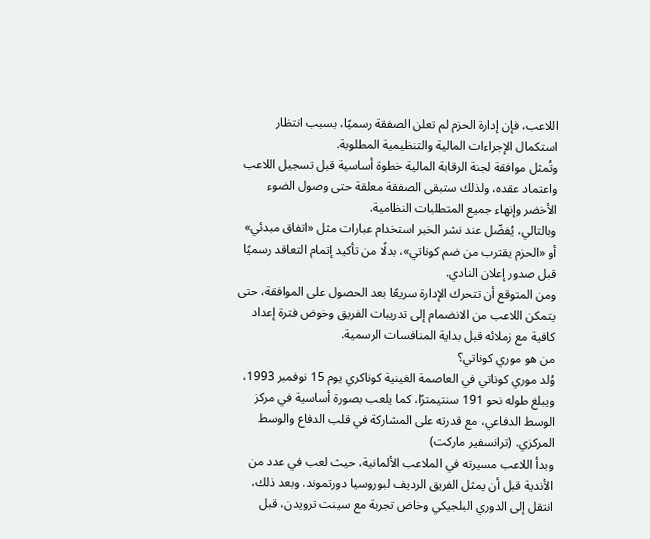اللاعب، فإن إدارة الحزم لم تعلن الصفقة رسميًا، بسبب انتظار استكمال الإجراءات المالية والتنظيمية المطلوبة.
وتُمثل موافقة لجنة الرقابة المالية خطوة أساسية قبل تسجيل اللاعب واعتماد عقده، ولذلك ستبقى الصفقة معلقة حتى وصول الضوء الأخضر وإنهاء جميع المتطلبات النظامية.
وبالتالي، يُفضّل عند نشر الخبر استخدام عبارات مثل «اتفاق مبدئي» أو «الحزم يقترب من ضم كوناتي»، بدلًا من تأكيد إتمام التعاقد رسميًا قبل صدور إعلان النادي.
ومن المتوقع أن تتحرك الإدارة سريعًا بعد الحصول على الموافقة، حتى يتمكن اللاعب من الانضمام إلى تدريبات الفريق وخوض فترة إعداد كافية مع زملائه قبل بداية المنافسات الرسمية.
من هو موري كوناتي؟
وُلد موري كوناتي في العاصمة الغينية كوناكري يوم 15 نوفمبر 1993، ويبلغ طوله نحو 191 سنتيمترًا، كما يلعب بصورة أساسية في مركز الوسط الدفاعي، مع قدرته على المشاركة في قلب الدفاع والوسط المركزي. (ترانسفير ماركت)
وبدأ اللاعب مسيرته في الملاعب الألمانية، حيث لعب في عدد من الأندية قبل أن يمثل الفريق الرديف لبوروسيا دورتموند. وبعد ذلك، انتقل إلى الدوري البلجيكي وخاض تجربة مع سينت ترويدن، قبل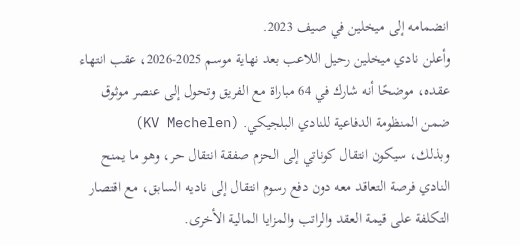انضمامه إلى ميخلين في صيف 2023.
وأعلن نادي ميخلين رحيل اللاعب بعد نهاية موسم 2025-2026، عقب انتهاء عقده، موضحًا أنه شارك في 64 مباراة مع الفريق وتحول إلى عنصر موثوق ضمن المنظومة الدفاعية للنادي البلجيكي. (KV Mechelen)
وبذلك، سيكون انتقال كوناتي إلى الحزم صفقة انتقال حر، وهو ما يمنح النادي فرصة التعاقد معه دون دفع رسوم انتقال إلى ناديه السابق، مع اقتصار التكلفة على قيمة العقد والراتب والمزايا المالية الأخرى.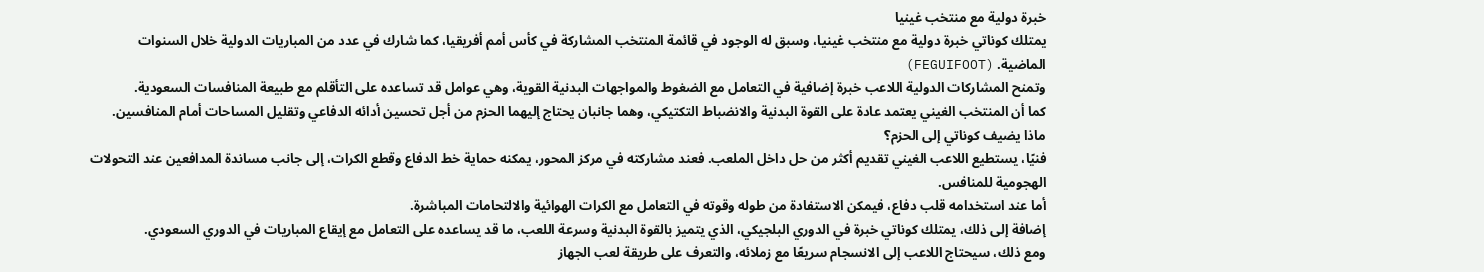خبرة دولية مع منتخب غينيا
يمتلك كوناتي خبرة دولية مع منتخب غينيا، وسبق له الوجود في قائمة المنتخب المشاركة في كأس أمم أفريقيا، كما شارك في عدد من المباريات الدولية خلال السنوات الماضية. (FEGUIFOOT)
وتمنح المشاركات الدولية اللاعب خبرة إضافية في التعامل مع الضغوط والمواجهات البدنية القوية، وهي عوامل قد تساعده على التأقلم مع طبيعة المنافسات السعودية.
كما أن المنتخب الغيني يعتمد عادة على القوة البدنية والانضباط التكتيكي، وهما جانبان يحتاج إليهما الحزم من أجل تحسين أدائه الدفاعي وتقليل المساحات أمام المنافسين.
ماذا يضيف كوناتي إلى الحزم؟
فنيًا، يستطيع اللاعب الغيني تقديم أكثر من حل داخل الملعب. فعند مشاركته في مركز المحور، يمكنه حماية خط الدفاع وقطع الكرات، إلى جانب مساندة المدافعين عند التحولات الهجومية للمنافس.
أما عند استخدامه قلب دفاع، فيمكن الاستفادة من طوله وقوته في التعامل مع الكرات الهوائية والالتحامات المباشرة.
إضافة إلى ذلك، يمتلك كوناتي خبرة في الدوري البلجيكي، الذي يتميز بالقوة البدنية وسرعة اللعب، ما قد يساعده على التعامل مع إيقاع المباريات في الدوري السعودي.
ومع ذلك، سيحتاج اللاعب إلى الانسجام سريعًا مع زملائه، والتعرف على طريقة لعب الجهاز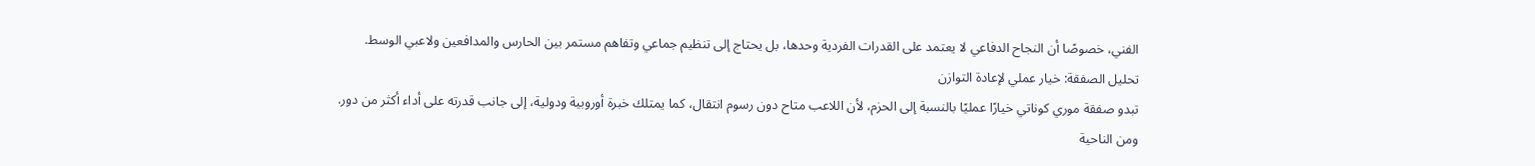الفني، خصوصًا أن النجاح الدفاعي لا يعتمد على القدرات الفردية وحدها، بل يحتاج إلى تنظيم جماعي وتفاهم مستمر بين الحارس والمدافعين ولاعبي الوسط.
تحليل الصفقة: خيار عملي لإعادة التوازن
تبدو صفقة موري كوناتي خيارًا عمليًا بالنسبة إلى الحزم، لأن اللاعب متاح دون رسوم انتقال، كما يمتلك خبرة أوروبية ودولية، إلى جانب قدرته على أداء أكثر من دور.
ومن الناحية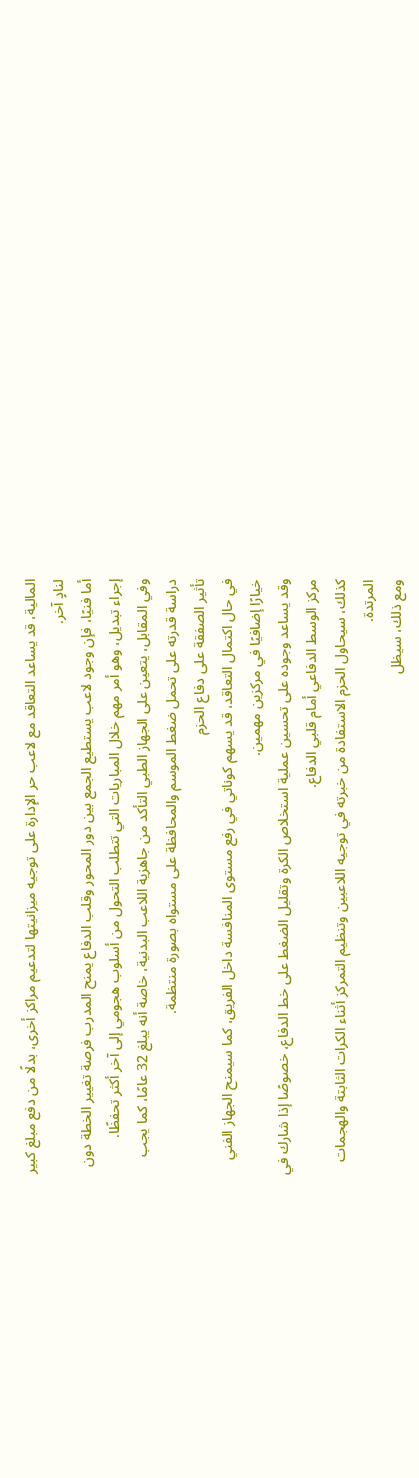المالية، قد يساعد التعاقد مع لاعب حر الإدارة على توجيه ميزانيتها لتدعيم مراكز أخرى، بدلًا من دفع مبلغ كبير لنادٍ آخر.
أما فنيًا، فإن وجود لاعب يستطيع الجمع بين دور المحور وقلب الدفاع يمنح المدرب فرصة تغيير الخطة دون إجراء تبديل، وهو أمر مهم خلال المباريات التي تتطلب التحول من أسلوب هجومي إلى آخر أكثر تحفظًا.
وفي المقابل، يتعين على الجهاز الطبي التأكد من جاهزية اللاعب البدنية، خاصة أنه يبلغ 32 عامًا، كما يجب دراسة قدرته على تحمل ضغط الموسم والمحافظة على مستواه بصورة منتظمة.
تأثير الصفقة على دفاع الحزم
في حال اكتمال التعاقد، قد يسهم كوناتي في رفع مستوى المنافسة داخل الفريق، كما سيمنح الجهاز الفني خيارًا إضافيًا في مركزين مهمين.
وقد يساعد وجوده على تحسين عملية استخلاص الكرة وتقليل الضغط على خط الدفاع، خصوصًا إذا شارك في مركز الوسط الدفاعي أمام قلبي الدفاع.
كذلك، سيحاول الحزم الاستفادة من خبرته في توجيه اللاعبين وتنظيم التمركز أثناء الكرات الثابتة والهجمات المرتدة.
ومع ذلك، سيظل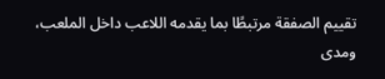تقييم الصفقة مرتبطًا بما يقدمه اللاعب داخل الملعب، ومدى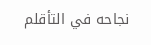نجاحه في التأقلم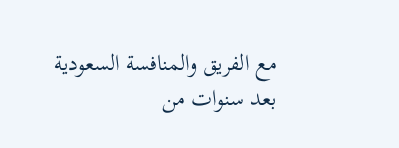مع الفريق والمنافسة السعودية بعد سنوات من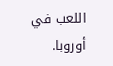اللعب في أوروبا.